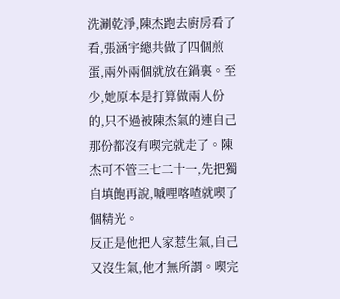洗涮乾淨,陳杰跑去廚房看了看,張涵宇總共做了四個煎蛋,兩外兩個就放在鍋裏。至少,她原本是打算做兩人份的,只不過被陳杰氣的連自己那份都沒有喫完就走了。陳杰可不管三七二十一,先把獨自填飽再說,嘁哩喀喳就喫了個精光。
反正是他把人家惹生氣,自己又沒生氣,他才無所謂。喫完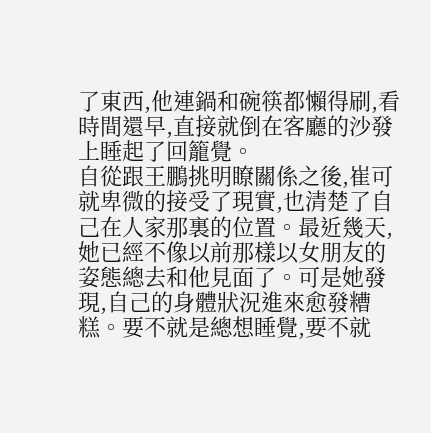了東西,他連鍋和碗筷都懶得刷,看時間還早,直接就倒在客廳的沙發上睡起了回籠覺。
自從跟王鵬挑明瞭關係之後,崔可就卑微的接受了現實,也清楚了自己在人家那裏的位置。最近幾天,她已經不像以前那樣以女朋友的姿態總去和他見面了。可是她發現,自己的身體狀況進來愈發糟糕。要不就是總想睡覺,要不就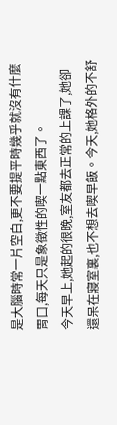是大腦時常一片空白,更不要提平時幾乎就沒有什麼胃口,每天只是象徵性的喫一點東西了。
今天早上,她起的很晚,室友都去正常的上課了,她卻還呆在寢室裏,也不想去喫早飯。今天,她格外的不舒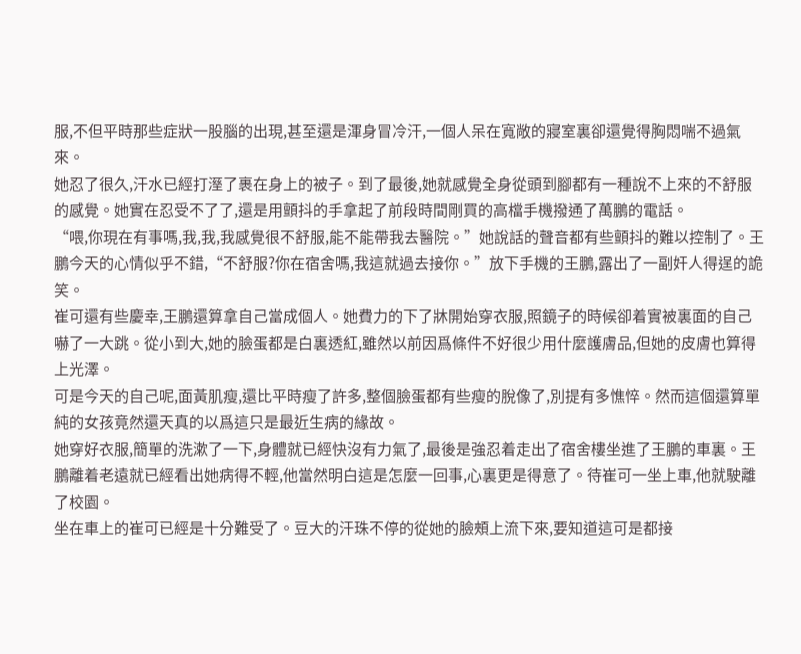服,不但平時那些症狀一股腦的出現,甚至還是渾身冒冷汗,一個人呆在寬敞的寢室裏卻還覺得胸悶喘不過氣來。
她忍了很久,汗水已經打溼了裹在身上的被子。到了最後,她就感覺全身從頭到腳都有一種說不上來的不舒服的感覺。她實在忍受不了了,還是用顫抖的手拿起了前段時間剛買的高檔手機撥通了萬鵬的電話。
“喂,你現在有事嗎,我,我,我感覺很不舒服,能不能帶我去醫院。”她說話的聲音都有些顫抖的難以控制了。王鵬今天的心情似乎不錯,“不舒服?你在宿舍嗎,我這就過去接你。”放下手機的王鵬,露出了一副奸人得逞的詭笑。
崔可還有些慶幸,王鵬還算拿自己當成個人。她費力的下了牀開始穿衣服,照鏡子的時候卻着實被裏面的自己嚇了一大跳。從小到大,她的臉蛋都是白裏透紅,雖然以前因爲條件不好很少用什麼護膚品,但她的皮膚也算得上光澤。
可是今天的自己呢,面黃肌瘦,還比平時瘦了許多,整個臉蛋都有些瘦的脫像了,別提有多憔悴。然而這個還算單純的女孩竟然還天真的以爲這只是最近生病的緣故。
她穿好衣服,簡單的洗漱了一下,身體就已經快沒有力氣了,最後是強忍着走出了宿舍樓坐進了王鵬的車裏。王鵬離着老遠就已經看出她病得不輕,他當然明白這是怎麼一回事,心裏更是得意了。待崔可一坐上車,他就駛離了校園。
坐在車上的崔可已經是十分難受了。豆大的汗珠不停的從她的臉頰上流下來,要知道這可是都接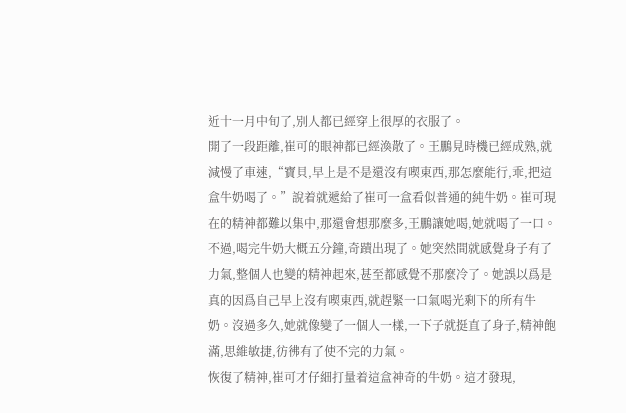近十一月中旬了,別人都已經穿上很厚的衣服了。
開了一段距離,崔可的眼神都已經渙散了。王鵬見時機已經成熟,就減慢了車速,“寶貝,早上是不是還沒有喫東西,那怎麼能行,乖,把這盒牛奶喝了。”說着就遞給了崔可一盒看似普通的純牛奶。崔可現在的精神都難以集中,那還會想那麼多,王鵬讓她喝,她就喝了一口。
不過,喝完牛奶大概五分鐘,奇蹟出現了。她突然間就感覺身子有了力氣,整個人也變的精神起來,甚至都感覺不那麼冷了。她誤以爲是真的因爲自己早上沒有喫東西,就趕緊一口氣喝光剩下的所有牛奶。沒過多久,她就像變了一個人一樣,一下子就挺直了身子,精神飽滿,思維敏捷,彷彿有了使不完的力氣。
恢復了精神,崔可才仔細打量着這盒神奇的牛奶。這才發現,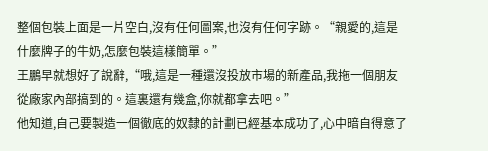整個包裝上面是一片空白,沒有任何圖案,也沒有任何字跡。“親愛的,這是什麼牌子的牛奶,怎麼包裝這樣簡單。”
王鵬早就想好了說辭,“哦,這是一種還沒投放市場的新產品,我拖一個朋友從廠家內部搞到的。這裏還有幾盒,你就都拿去吧。”
他知道,自己要製造一個徹底的奴隸的計劃已經基本成功了,心中暗自得意了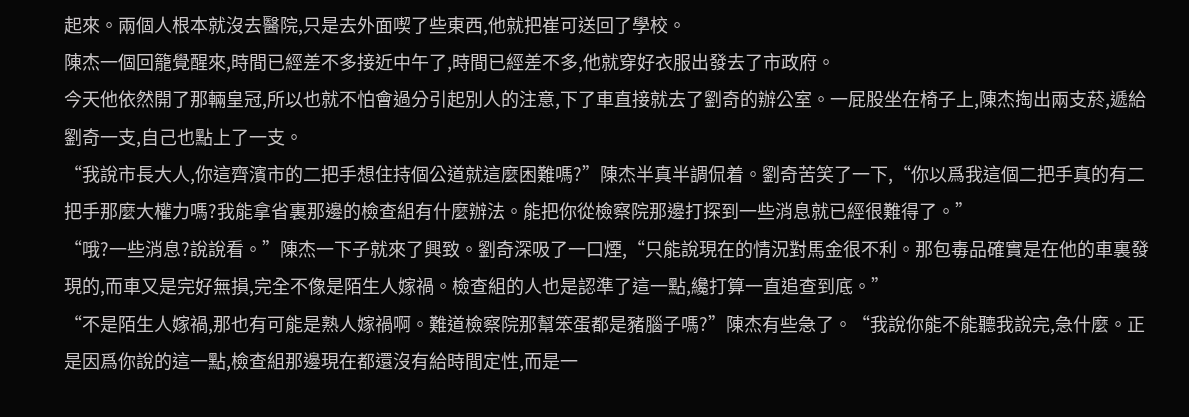起來。兩個人根本就沒去醫院,只是去外面喫了些東西,他就把崔可送回了學校。
陳杰一個回籠覺醒來,時間已經差不多接近中午了,時間已經差不多,他就穿好衣服出發去了市政府。
今天他依然開了那輛皇冠,所以也就不怕會過分引起別人的注意,下了車直接就去了劉奇的辦公室。一屁股坐在椅子上,陳杰掏出兩支菸,遞給劉奇一支,自己也點上了一支。
“我說市長大人,你這齊濱市的二把手想住持個公道就這麼困難嗎?”陳杰半真半調侃着。劉奇苦笑了一下,“你以爲我這個二把手真的有二把手那麼大權力嗎?我能拿省裏那邊的檢查組有什麼辦法。能把你從檢察院那邊打探到一些消息就已經很難得了。”
“哦?一些消息?說說看。”陳杰一下子就來了興致。劉奇深吸了一口煙,“只能說現在的情況對馬金很不利。那包毒品確實是在他的車裏發現的,而車又是完好無損,完全不像是陌生人嫁禍。檢查組的人也是認準了這一點,纔打算一直追查到底。”
“不是陌生人嫁禍,那也有可能是熟人嫁禍啊。難道檢察院那幫笨蛋都是豬腦子嗎?”陳杰有些急了。“我說你能不能聽我說完,急什麼。正是因爲你說的這一點,檢查組那邊現在都還沒有給時間定性,而是一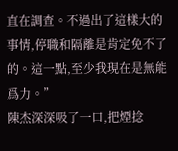直在調查。不過出了這樣大的事情,停職和隔離是肯定免不了的。這一點,至少我現在是無能爲力。”
陳杰深深吸了一口,把煙捻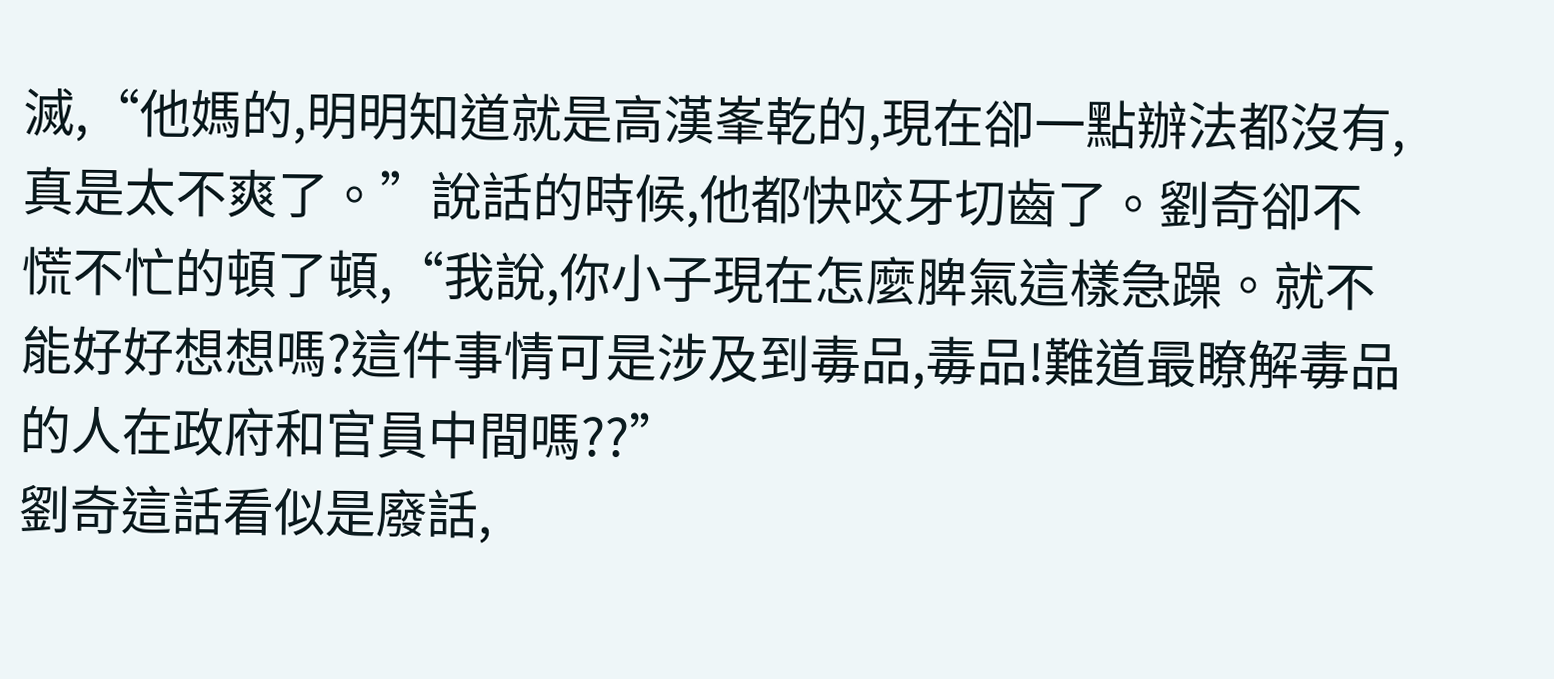滅,“他媽的,明明知道就是高漢峯乾的,現在卻一點辦法都沒有,真是太不爽了。”說話的時候,他都快咬牙切齒了。劉奇卻不慌不忙的頓了頓,“我說,你小子現在怎麼脾氣這樣急躁。就不能好好想想嗎?這件事情可是涉及到毒品,毒品!難道最瞭解毒品的人在政府和官員中間嗎??”
劉奇這話看似是廢話,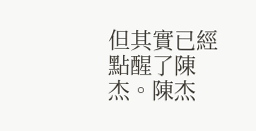但其實已經點醒了陳杰。陳杰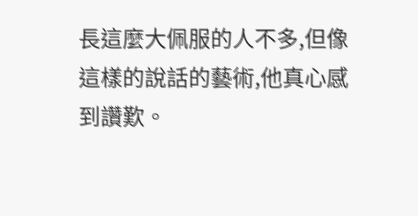長這麼大佩服的人不多,但像這樣的說話的藝術,他真心感到讚歎。